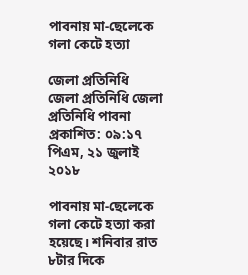পাবনায় মা-ছেলেকে গলা কেটে হত্যা

জেলা প্রতিনিধি
জেলা প্রতিনিধি জেলা প্রতিনিধি পাবনা
প্রকাশিত: ০৯:১৭ পিএম, ২১ জুলাই ২০১৮

পাবনায় মা-ছেলেকে গলা কেটে হত্যা করা হয়েছে। শনিবার রাত ৮টার দিকে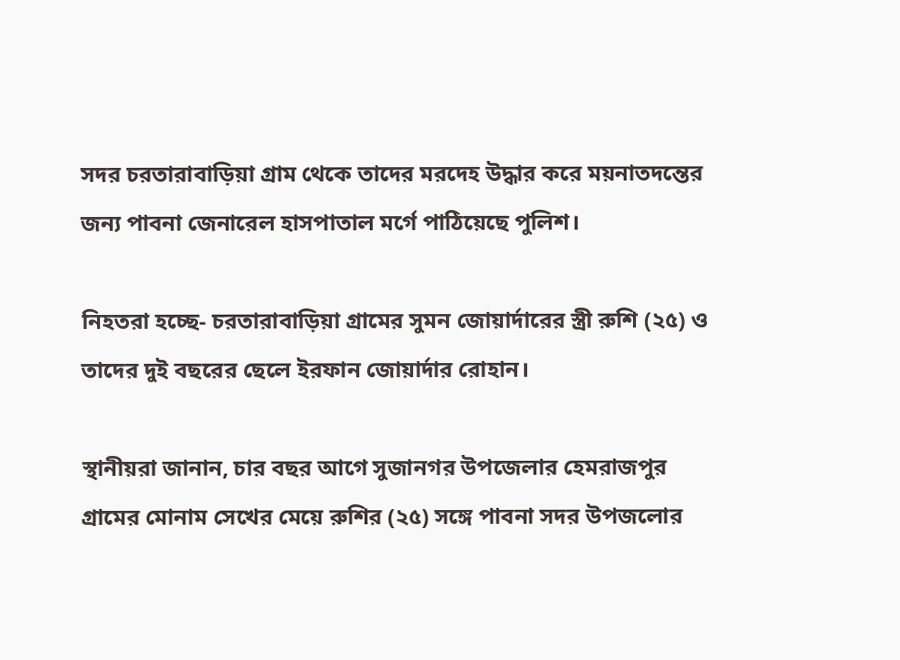সদর চরতারাবাড়িয়া গ্রাম থেকে তাদের মরদেহ উদ্ধার করে ময়নাতদন্তের জন্য পাবনা জেনারেল হাসপাতাল মর্গে পাঠিয়েছে পুলিশ।

নিহতরা হচ্ছে- চরতারাবাড়িয়া গ্রামের সুমন জোয়ার্দারের স্ত্রী রুশি (২৫) ও তাদের দুই বছরের ছেলে ইরফান জোয়ার্দার রোহান।

স্থানীয়রা জানান, চার বছর আগে সুজানগর উপজেলার হেমরাজপুর গ্রামের মোনাম সেখের মেয়ে রুশির (২৫) সঙ্গে পাবনা সদর উপজলোর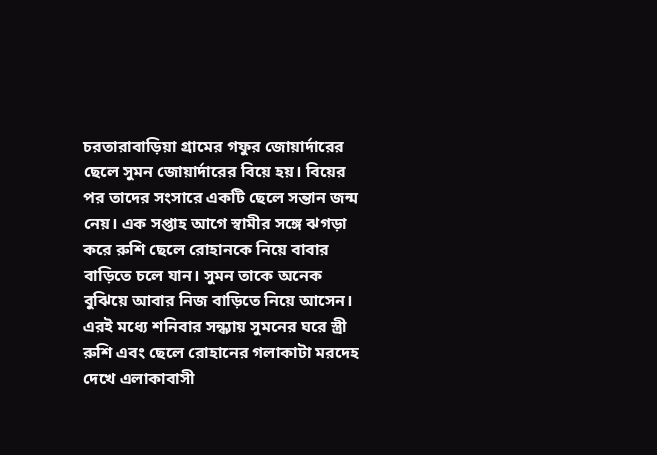চরতারাবাড়িয়া গ্রামের গফুর জোয়ার্দারের ছেলে সুমন জোয়ার্দারের বিয়ে হয়। বিয়ের পর তাদের সংসারে একটি ছেলে সন্তান জন্ম নেয়। এক সপ্তাহ আগে স্বামীর সঙ্গে ঝগড়া করে রুশি ছেলে রোহানকে নিয়ে বাবার বাড়িতে চলে যান। সুমন তাকে অনেক বুঝিয়ে আবার নিজ বাড়িতে নিয়ে আসেন। এরই মধ্যে শনিবার সন্ধ্যায় সুমনের ঘরে স্ত্রী রুশি এবং ছেলে রোহানের গলাকাটা মরদেহ দেখে এলাকাবাসী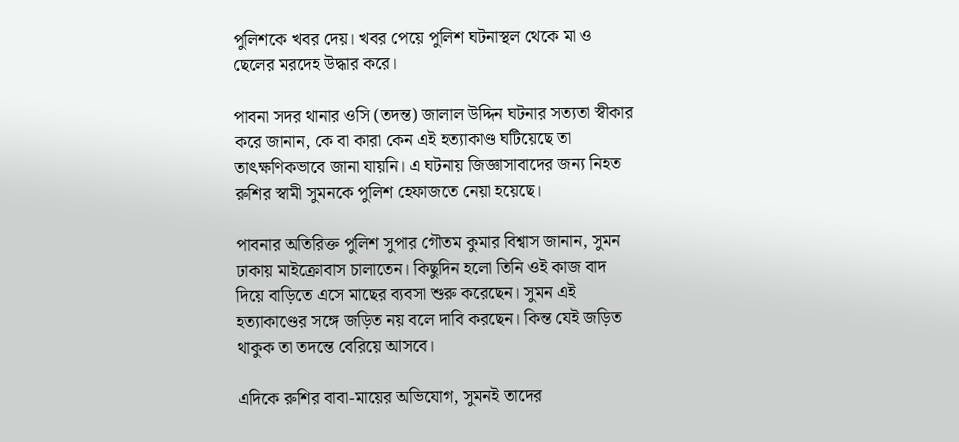পুলিশকে খবর দেয়। খবর পেয়ে পুলিশ ঘটনাস্থল থেকে মা ও ছেলের মরদেহ উদ্ধার করে।

পাবনা সদর থানার ওসি (তদন্ত) জালাল উদ্দিন ঘটনার সত্যতা স্বীকার করে জানান, কে বা কারা কেন এই হত্যাকাণ্ড ঘটিয়েছে তা তাৎক্ষণিকভাবে জানা যায়নি। এ ঘটনায় জিজ্ঞাসাবাদের জন্য নিহত রুশির স্বামী সুমনকে পুলিশ হেফাজতে নেয়া হয়েছে।

পাবনার অতিরিক্ত পুলিশ সুপার গৌতম কুমার বিশ্বাস জানান, সুমন ঢাকায় মাইক্রোবাস চালাতেন। কিছুদিন হলো তিনি ওই কাজ বাদ দিয়ে বাড়িতে এসে মাছের ব্যবসা শুরু করেছেন। সুমন এই হত্যাকাণ্ডের সঙ্গে জড়িত নয় বলে দাবি করছেন। কিন্ত যেই জড়িত থাকুক তা তদন্তে বেরিয়ে আসবে।

এদিকে রুশির বাবা-মায়ের অভিযোগ, সুমনই তাদের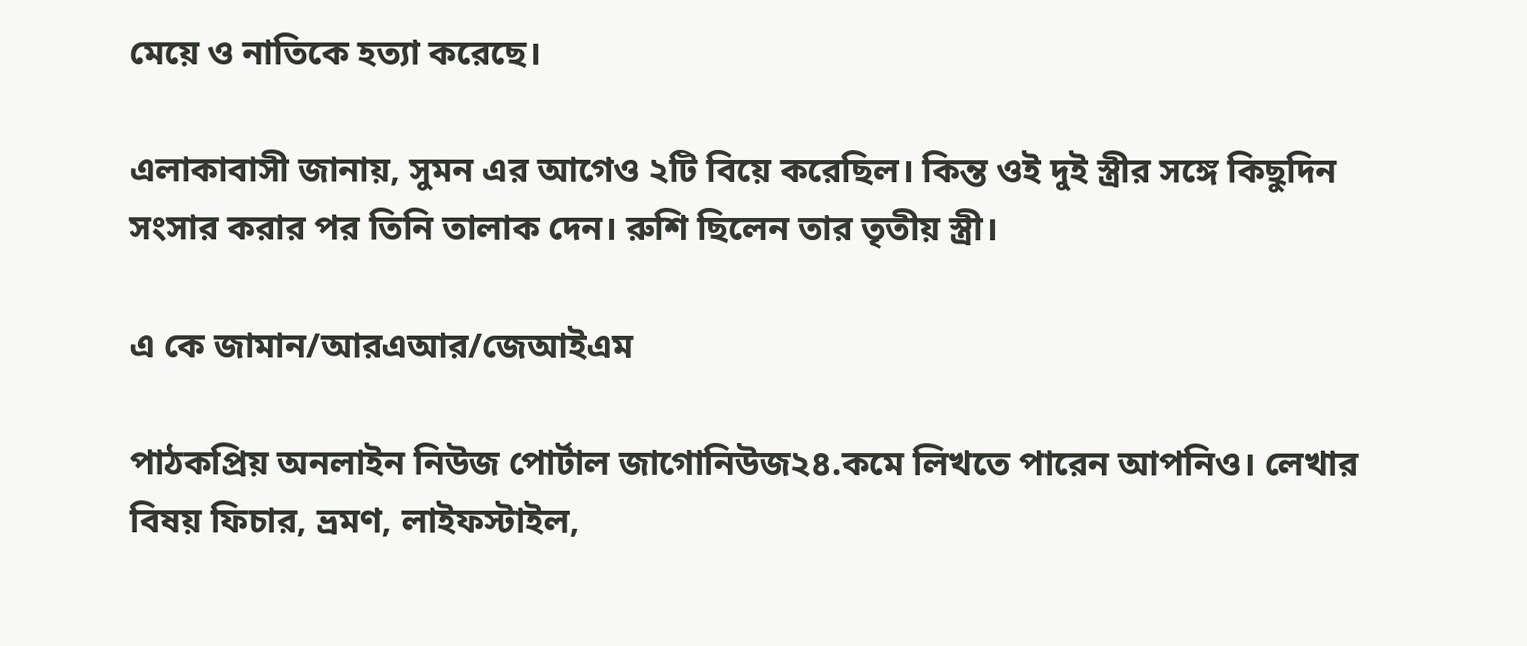মেয়ে ও নাতিকে হত্যা করেছে।

এলাকাবাসী জানায়, সুমন এর আগেও ২টি বিয়ে করেছিল। কিন্ত ওই দুই স্ত্রীর সঙ্গে কিছুদিন সংসার করার পর তিনি তালাক দেন। রুশি ছিলেন তার তৃতীয় স্ত্রী।

এ কে জামান/আরএআর/জেআইএম

পাঠকপ্রিয় অনলাইন নিউজ পোর্টাল জাগোনিউজ২৪.কমে লিখতে পারেন আপনিও। লেখার বিষয় ফিচার, ভ্রমণ, লাইফস্টাইল,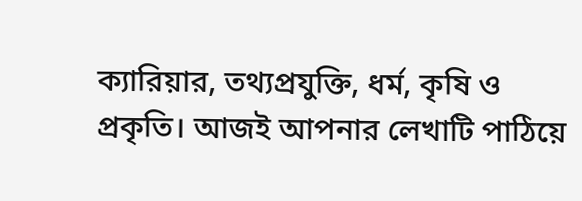ক্যারিয়ার, তথ্যপ্রযুক্তি, ধর্ম, কৃষি ও প্রকৃতি। আজই আপনার লেখাটি পাঠিয়ে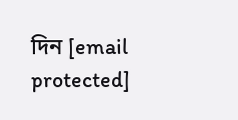দিন [email protected]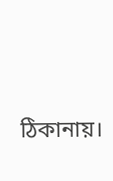ঠিকানায়।